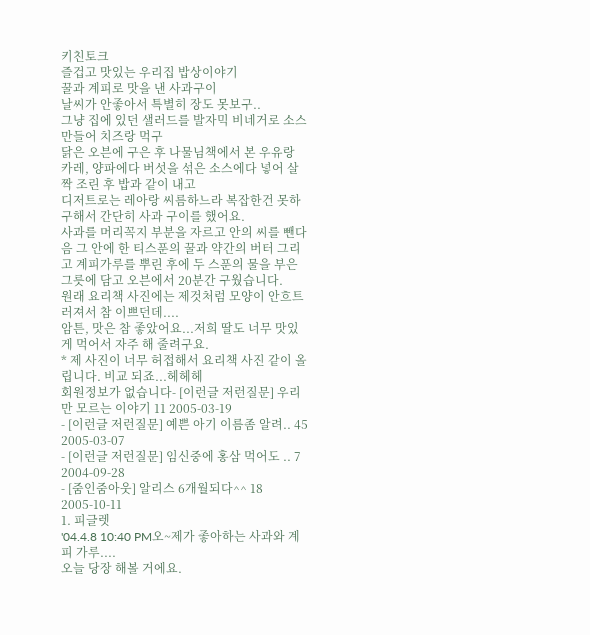키친토크
즐겁고 맛있는 우리집 밥상이야기
꿀과 계피로 맛을 낸 사과구이
날씨가 안좋아서 특별히 장도 못보구..
그냥 집에 있던 샐러드를 발자믹 비네거로 소스 만들어 치즈랑 먹구
닭은 오븐에 구은 후 나물님책에서 본 우유랑 카레, 양파에다 버섯을 섞은 소스에다 넣어 살짝 조린 후 밥과 같이 내고
디저트로는 레아랑 씨름하느라 복잡한건 못하구해서 간단히 사과 구이를 했어요.
사과를 머리꼭지 부분을 자르고 안의 씨를 뺀다음 그 안에 한 티스푼의 꿀과 약간의 버터 그리고 계피가루를 뿌린 후에 두 스푼의 물을 부은 그릇에 담고 오븐에서 20분간 구웠습니다.
원래 요리책 사진에는 제것처럼 모양이 안흐트러져서 참 이쁘던데....
암튼, 맛은 참 좋았어요...저희 딸도 너무 맛있게 먹어서 자주 해 줄려구요.
* 제 사진이 너무 허접해서 요리책 사진 같이 올립니다. 비교 되죠...헤헤헤
회원정보가 없습니다- [이런글 저런질문] 우리만 모르는 이야기 11 2005-03-19
- [이런글 저런질문] 예쁜 아기 이름좀 알려.. 45 2005-03-07
- [이런글 저런질문] 임신중에 홍삼 먹어도 .. 7 2004-09-28
- [줌인줌아웃] 알리스 6개월되다^^ 18 2005-10-11
1. 피글렛
'04.4.8 10:40 PM오~제가 좋아하는 사과와 계피 가루....
오늘 당장 해볼 거에요.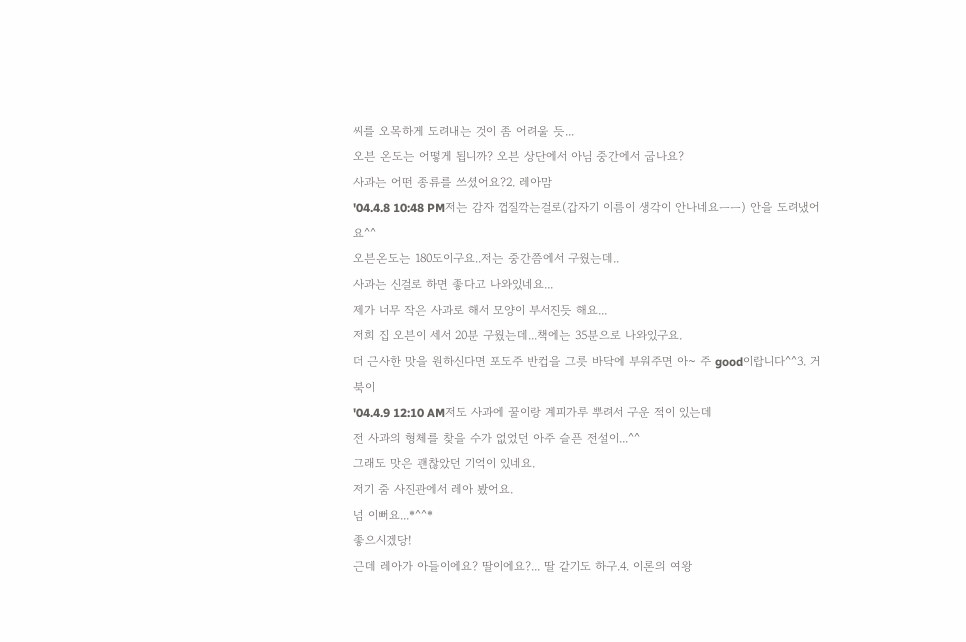씨를 오목하게 도려내는 것이 좀 어려울 듯...
오븐 온도는 어떻게 됩니까? 오븐 상단에서 아님 중간에서 굽나요?
사과는 어떤 종류를 쓰셨어요?2. 레아맘
'04.4.8 10:48 PM저는 감자 껍질깍는걸로(갑자기 이름이 생각이 안나네요ㅡㅡ) 안을 도려냈어요^^
오븐온도는 180도이구요..저는 중간쯤에서 구웠는데..
사과는 신걸로 하면 좋다고 나와있네요...
제가 너무 작은 사과로 해서 모양이 부서진듯 해요...
저희 집 오븐이 세서 20분 구웠는데...책에는 35분으로 나와있구요.
더 근사한 맛을 원하신다면 포도주 반컵을 그릇 바닥에 부워주면 아~ 주 good이랍니다^^3. 거북이
'04.4.9 12:10 AM저도 사과에 꿀이랑 계피가루 뿌려서 구운 적이 있는데
전 사과의 형체를 찾을 수가 없었던 아주 슬픈 전설이...^^
그래도 맛은 괜찮았던 기억이 있네요.
저기 줌 사진관에서 레아 봤어요.
넘 이뻐요...*^^*
좋으시겠당!
근데 레아가 아들이에요? 딸이에요?... 딸 같기도 하구.4. 이론의 여왕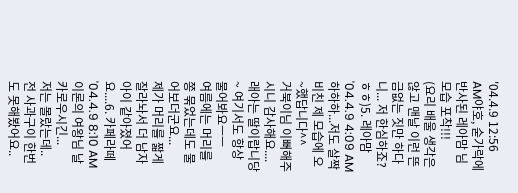'04.4.9 12:56 AM야호, 숟가락에 반사된 레아맘 님 모습 포착!!!
(요리 배울 생각은 않고 맨날 이런 뜬금없는 짓만 하다니... 저 한심하죠? ㅎㅎ)5. 레아맘
'04.4.9 4:09 AM하하하...저도 살짝 비친 제 모습에 오~했답니다^^
거북이님 이뻐해주시니 감사해요....래아는 딸이랍니당~ 여기서도 항상 물어봐요ㅡㅡ
여름에는 머리를 쫑 묶었는데도 물어보더군요...
제가 머리를 짧게 잘라놔서 더 남자아이 같아졌어요....6. 카페라떼
'04.4.9 8:10 AM이론의 여왕님 날카로우시긴...
저는 몰랐는데..
전 사과구이 한번도 못해봤어요..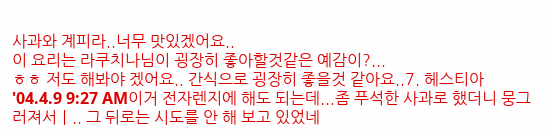사과와 계피라..너무 맛있겠어요..
이 요리는 라쿠치나님이 굉장히 좋아할것같은 예감이?...
ㅎㅎ 저도 해봐야 겠어요.. 간식으로 굉장히 좋을것 같아요..7. 헤스티아
'04.4.9 9:27 AM이거 전자렌지에 해도 되는데...좀 푸석한 사과로 했더니 뭉그러져서ㅣ.. 그 뒤로는 시도를 안 해 보고 있었네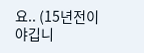요.. (15년전이야깁니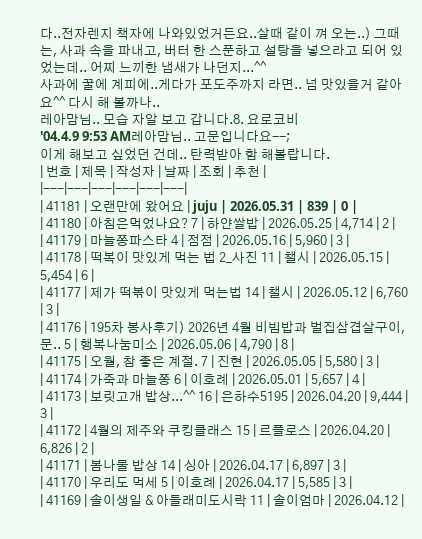다..전자렌지 책자에 나와있었거든요..살때 같이 껴 오는..) 그때는, 사과 속을 파내고, 버터 한 스푼하고 설탕을 넣으라고 되어 있었는데.. 어찌 느끼한 냄새가 나던지...^^
사과에 꿀에 계피에..게다가 포도주까지 라면.. 넘 맛있을거 같아요^^ 다시 해 볼까나..
레아맘님.. 모습 자알 보고 갑니다.8. 요로코비
'04.4.9 9:53 AM레아맘님.. 고문입니다요--;
이게 해보고 싶었던 건데.. 탄력받아 함 해볼랍니다.
| 번호 | 제목 | 작성자 | 날짜 | 조회 | 추천 |
|---|---|---|---|---|---|
| 41181 | 오랜만에 왔어요 | juju | 2026.05.31 | 839 | 0 |
| 41180 | 아침은먹었나요? 7 | 하얀쌀밥 | 2026.05.25 | 4,714 | 2 |
| 41179 | 마늘쫑파스타 4 | 점점 | 2026.05.16 | 5,960 | 3 |
| 41178 | 떡복이 맛있게 먹는 법 2_사진 11 | 챌시 | 2026.05.15 | 5,454 | 6 |
| 41177 | 제가 떡볶이 맛있게 먹는법 14 | 챌시 | 2026.05.12 | 6,760 | 3 |
| 41176 | 195차 봉사후기) 2026년 4월 비빔밥과 벌집삼겹살구이, 문.. 5 | 행복나눔미소 | 2026.05.06 | 4,790 | 8 |
| 41175 | 오월, 참 좋은 계절. 7 | 진현 | 2026.05.05 | 5,580 | 3 |
| 41174 | 가죽과 마늘쫑 6 | 이호례 | 2026.05.01 | 5,657 | 4 |
| 41173 | 보릿고개 밥상...^^ 16 | 은하수5195 | 2026.04.20 | 9,444 | 3 |
| 41172 | 4월의 제주와 쿠킹클래스 15 | 르플로스 | 2026.04.20 | 6,826 | 2 |
| 41171 | 봄나물 밥상 14 | 싱아 | 2026.04.17 | 6,897 | 3 |
| 41170 | 우리도 먹세 5 | 이호례 | 2026.04.17 | 5,585 | 3 |
| 41169 | 솔이생일 & 아들래미도시락 11 | 솔이엄마 | 2026.04.12 |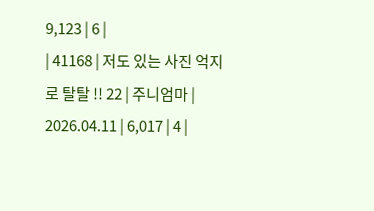9,123 | 6 |
| 41168 | 저도 있는 사진 억지로 탈탈 !! 22 | 주니엄마 | 2026.04.11 | 6,017 | 4 |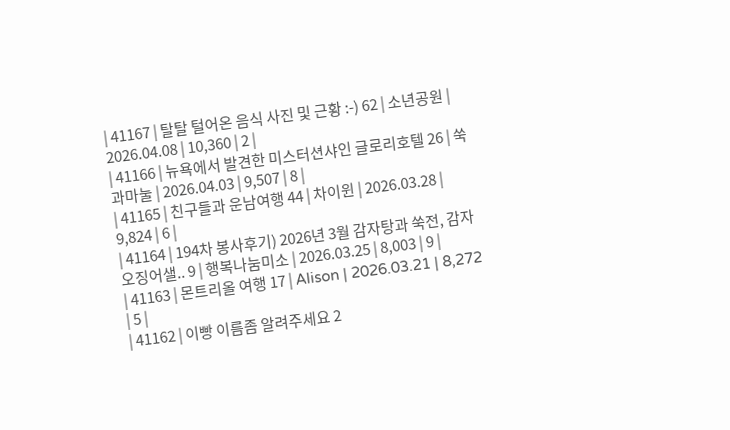| 41167 | 탈탈 털어온 음식 사진 및 근황 :-) 62 | 소년공원 | 2026.04.08 | 10,360 | 2 |
| 41166 | 뉴욕에서 발견한 미스터션샤인 글로리호텔 26 | 쑥과마눌 | 2026.04.03 | 9,507 | 8 |
| 41165 | 친구들과 운남여행 44 | 차이윈 | 2026.03.28 | 9,824 | 6 |
| 41164 | 194차 봉사후기) 2026년 3월 감자탕과 쑥전, 감자오징어샐.. 9 | 행복나눔미소 | 2026.03.25 | 8,003 | 9 |
| 41163 | 몬트리올 여행 17 | Alison | 2026.03.21 | 8,272 | 5 |
| 41162 | 이빵 이름좀 알려주세요 2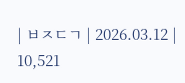| ㅂㅈㄷㄱ | 2026.03.12 | 10,521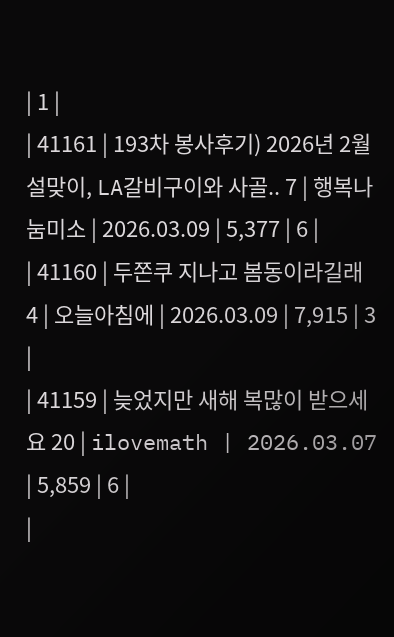| 1 |
| 41161 | 193차 봉사후기) 2026년 2월 설맞이, LA갈비구이와 사골.. 7 | 행복나눔미소 | 2026.03.09 | 5,377 | 6 |
| 41160 | 두쫀쿠 지나고 봄동이라길래 4 | 오늘아침에 | 2026.03.09 | 7,915 | 3 |
| 41159 | 늦었지만 새해 복많이 받으세요 20 | ilovemath | 2026.03.07 | 5,859 | 6 |
|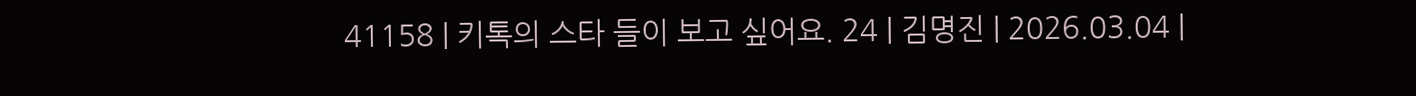41158 | 키톡의 스타 들이 보고 싶어요. 24 | 김명진 | 2026.03.04 |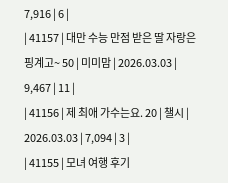7,916 | 6 |
| 41157 | 대만 수능 만점 받은 딸 자랑은 핑계고~ 50 | 미미맘 | 2026.03.03 | 9,467 | 11 |
| 41156 | 제 최애 가수는요. 20 | 챌시 | 2026.03.03 | 7,094 | 3 |
| 41155 | 모녀 여행 후기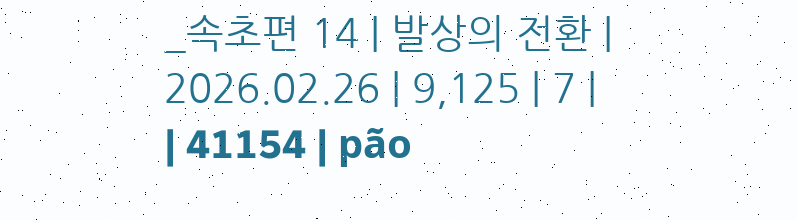_속초편 14 | 발상의 전환 | 2026.02.26 | 9,125 | 7 |
| 41154 | pão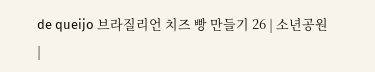de queijo 브라질리언 치즈 빵 만들기 26 | 소년공원 |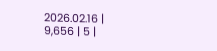2026.02.16 | 9,656 | 5 |